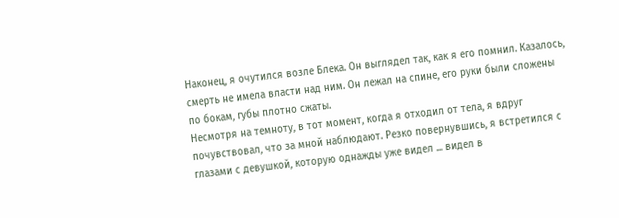Наконец, я очутился возле Блека. Он выглядел так, как я его помнил. Казалось, смерть не имела власти над ним. Он лежал на спине, его руки были сложены по бокам, губы плотно сжаты.
Несмотря на темноту, в тот момент, когда я отходил от тела, я вдруг почувствовал, что за мной наблюдают. Резко повернувшись, я встретился с глазами с девушкой, которую однажды уже видел ... видел в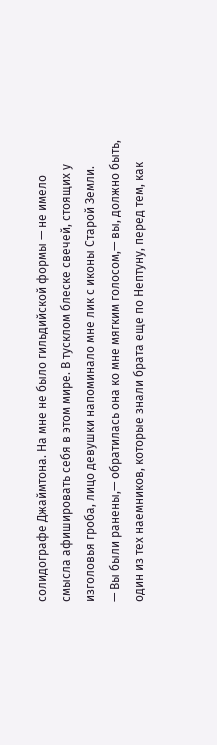солидографе Джаймтона. На мне не было гильдийской формы — не имело смысла афишировать себя в этом мире. В тусклом блеске свечей, стоящих у изголовья гроба, лицо девушки напоминало мне лик с иконы Старой Земли.
— Вы были ранены,— обратилась она ко мне мягким голосом,— вы, должно быть, один из тех наемников, которые знали брата еще по Нептуну, перед тем, как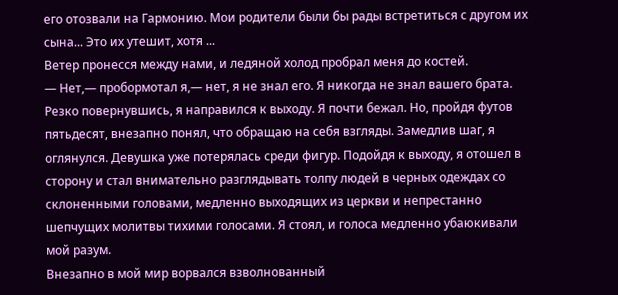его отозвали на Гармонию. Мои родители были бы рады встретиться с другом их сына... Это их утешит, хотя ...
Ветер пронесся между нами, и ледяной холод пробрал меня до костей.
— Нет,— пробормотал я,— нет, я не знал его. Я никогда не знал вашего брата.
Резко повернувшись, я направился к выходу. Я почти бежал. Но, пройдя футов пятьдесят, внезапно понял, что обращаю на себя взгляды. Замедлив шаг, я оглянулся. Девушка уже потерялась среди фигур. Подойдя к выходу, я отошел в сторону и стал внимательно разглядывать толпу людей в черных одеждах со склоненными головами, медленно выходящих из церкви и непрестанно шепчущих молитвы тихими голосами. Я стоял, и голоса медленно убаюкивали мой разум.
Внезапно в мой мир ворвался взволнованный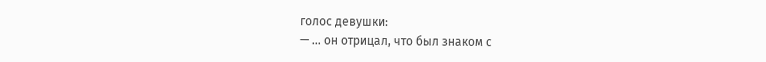голос девушки:
— ... он отрицал, что был знаком с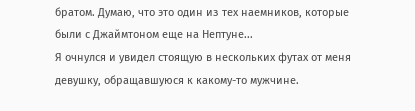братом. Думаю, что это один из тех наемников, которые были с Джаймтоном еще на Нептуне...
Я очнулся и увидел стоящую в нескольких футах от меня девушку, обращавшуюся к какому-то мужчине.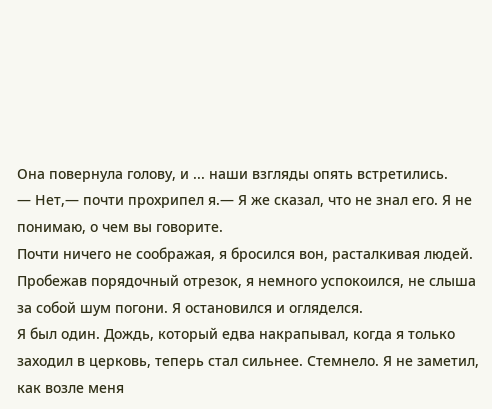Она повернула голову, и ... наши взгляды опять встретились.
— Нет,— почти прохрипел я.— Я же сказал, что не знал его. Я не понимаю, о чем вы говорите.
Почти ничего не соображая, я бросился вон, расталкивая людей.
Пробежав порядочный отрезок, я немного успокоился, не слыша за собой шум погони. Я остановился и огляделся.
Я был один. Дождь, который едва накрапывал, когда я только заходил в церковь, теперь стал сильнее. Стемнело. Я не заметил, как возле меня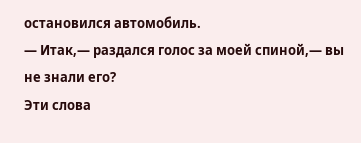остановился автомобиль.
— Итак,— раздался голос за моей спиной,— вы не знали его?
Эти слова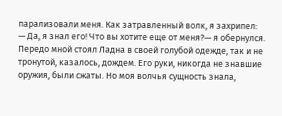парализовали меня. Как затравленный волк, я захрипел:
— Да, я знал его! Что вы хотите еще от меня?— я обернулся.
Передо мной стоял Ладна в своей голубой одежде, так и не тронутой, казалось, дождем. Его руки, никогда не знавшие оружия, были сжаты. Но моя волчья сущность знала,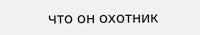что он охотник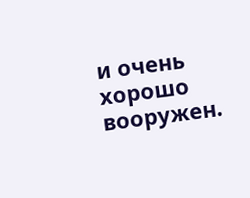и очень хорошо вооружен.